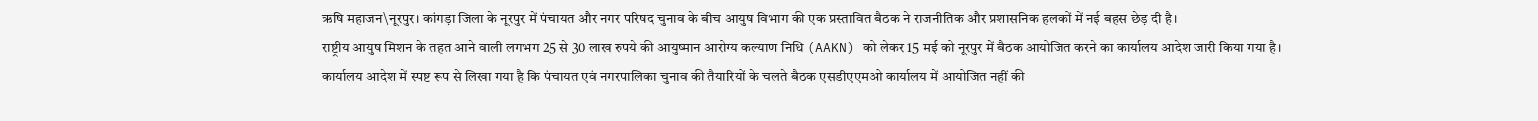ऋषि महाजन\नूरपुर। कांगड़ा जिला के नूरपुर में पंचायत और नगर परिषद चुनाव के बीच आयुष विभाग की एक प्रस्तावित बैठक ने राजनीतिक और प्रशासनिक हलकों में नई बहस छेड़ दी है।
राष्ट्रीय आयुष मिशन के तहत आने वाली लगभग 25 से 30 लाख रुपये की आयुष्मान आरोग्य कल्याण निधि (AAKN) को लेकर 15 मई को नूरपुर में बैठक आयोजित करने का कार्यालय आदेश जारी किया गया है।
कार्यालय आदेश में स्पष्ट रूप से लिखा गया है कि पंचायत एवं नगरपालिका चुनाव की तैयारियों के चलते बैठक एसडीएएमओ कार्यालय में आयोजित नहीं की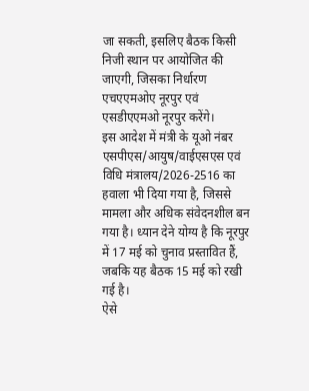जा सकती, इसलिए बैठक किसी निजी स्थान पर आयोजित की जाएगी, जिसका निर्धारण एचएएमओए नूरपुर एवं एसडीएएमओ नूरपुर करेंगे।
इस आदेश में मंत्री के यूओ नंबर एसपीएस/आयुष/वाईएसएस एवं विधि मंत्रालय/2026-2516 का हवाला भी दिया गया है, जिससे मामला और अधिक संवेदनशील बन गया है। ध्यान देने योग्य है कि नूरपुर में 17 मई को चुनाव प्रस्तावित हैं, जबकि यह बैठक 15 मई को रखी गई है।
ऐसे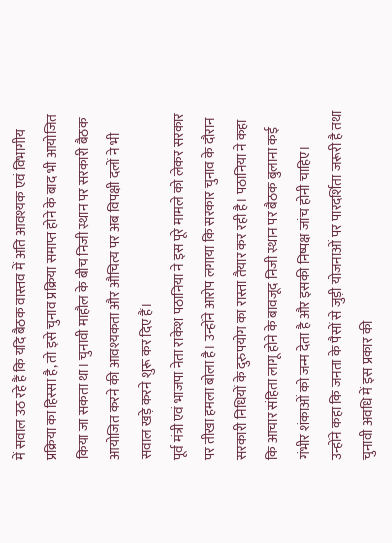में सवाल उठ रहे हैं कि यदि बैठक वास्तव में अति आवश्यक एवं विभागीय प्रक्रिया का हिस्सा है, तो इसे चुनाव प्रक्रिया समाप्त होने के बाद भी आयोजित किया जा सकता था। चुनावी माहौल के बीच निजी स्थान पर सरकारी बैठक आयोजित करने की आवश्यकता और औचित्य पर अब विपक्षी दलों ने भी सवाल खड़े करने शुरू कर दिए हैं।
पूर्व मंत्री एवं भाजपा नेता राकेश पठानिया ने इस पूरे मामले को लेकर सरकार पर तीखा हमला बोला है। उन्होंने आरोप लगाया कि सरकार चुनाव के दौरान सरकारी निधियों के दुरुपयोग का रास्ता तैयार कर रही है। पठानिया ने कहा कि आचार संहिता लागू होने के बावजूद निजी स्थान पर बैठक बुलाना कई गंभीर शंकाओं को जन्म देता है और इसकी निष्पक्ष जांच होनी चाहिए।
उन्होंने कहा कि जनता के पैसों से जुड़ी योजनाओं पर पारदर्शिता जरूरी है तथा चुनावी अवधि में इस प्रकार की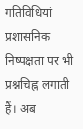गतिविधियां प्रशासनिक निष्पक्षता पर भी प्रश्नचिह्न लगाती हैं। अब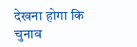देखना होगा कि चुनाव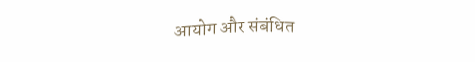आयोग और संबंधित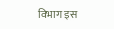विभाग इस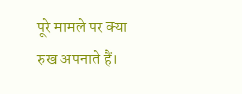पूरे मामले पर क्या रुख अपनाते हैं।